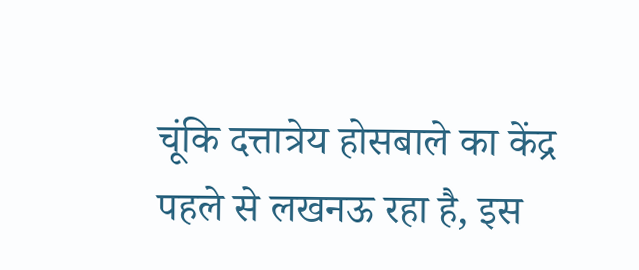चूंकि दत्तात्रेय होसबाले का केंद्र पहले से लखनऊ रहा है, इस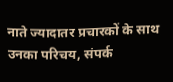नाते ज्यादातर प्रचारकों के साथ उनका परिचय, संपर्क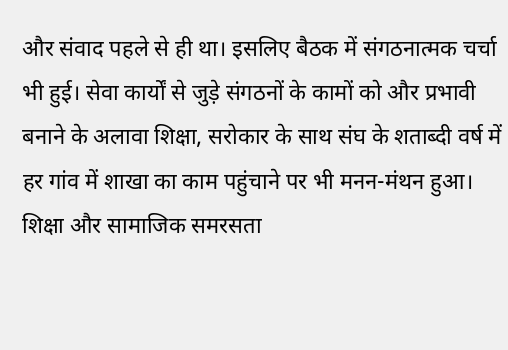और संवाद पहले से ही था। इसलिए बैठक में संगठनात्मक चर्चा भी हुई। सेवा कार्यों से जुड़े संगठनों के कामों को और प्रभावी बनाने के अलावा शिक्षा, सरोकार के साथ संघ के शताब्दी वर्ष में हर गांव में शाखा का काम पहुंचाने पर भी मनन-मंथन हुआ।
शिक्षा और सामाजिक समरसता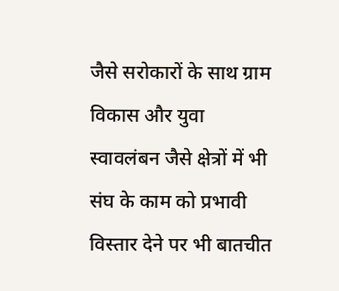जैसे सरोकारों के साथ ग्राम विकास और युवा स्वावलंबन जैसे क्षेत्रों में भी संघ के काम को प्रभावी विस्तार देने पर भी बातचीत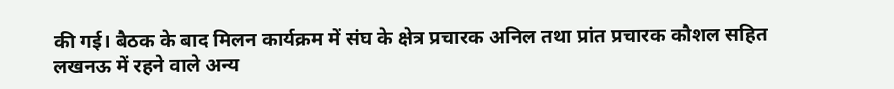की गई। बैठक के बाद मिलन कार्यक्रम में संघ के क्षेत्र प्रचारक अनिल तथा प्रांत प्रचारक कौशल सहित लखनऊ में रहने वाले अन्य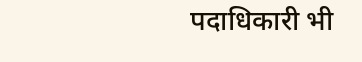पदाधिकारी भी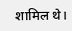शामिल थे।